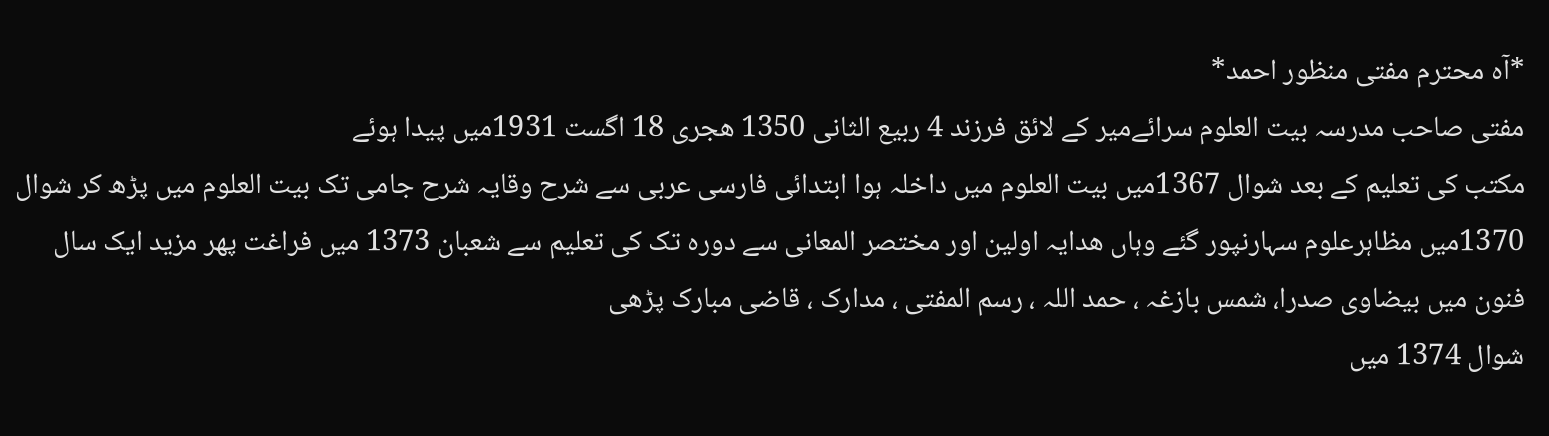*آہ محترم مفتی منظور احمد*
مفتی صاحب مدرسہ بیت العلوم سرائےمیر کے لائق فرزند 4 ربیع الثانی 1350 ھجری 18 اگست 1931میں پیدا ہوئے
مکتب کی تعلیم کے بعد شوال 1367میں بیت العلوم میں داخلہ ہوا ابتدائی فارسی عربی سے شرح وقایہ شرح جامی تک بیت العلوم میں پڑھ کر شوال 1370میں مظاہرعلوم سہارنپور گئے وہاں ھدایہ اولین اور مختصر المعانی سے دورہ تک کی تعلیم سے شعبان 1373 میں فراغت پھر مزید ایک سال فنون میں بیضاوی صدرا، شمس بازغہ ، حمد اللہ ، رسم المفتی ، مدارک ، قاضی مبارک پڑھی
شوال 1374 میں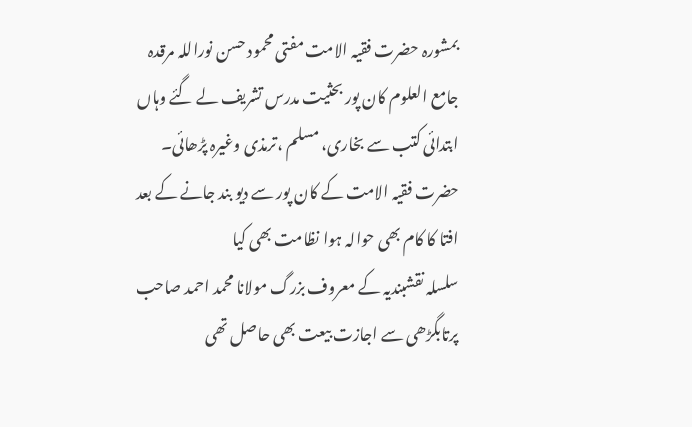بمشورہ حضرت فقیہ الامت مفتی محمود حسن نوراللہ مرقدہ جامع العلوم کان پور بحثیت مدرس تشریف لے گئے وہاں ابتدائی کتب سے بخاری، مسلم ،ترمذی وغیرہ پڑھائی۔ حضرت فقیہ الامت کے کان پور سے دیو بند جانے کے بعد افتا کا کام بھی حوالہ ہوا نظامت بھی کیا
سلسلہ نقشبندیہ کے معروف بزرگ مولانا محمد احمد صاحب پرتابگڑھی سے اجازت بیعت بھی حاصل تھی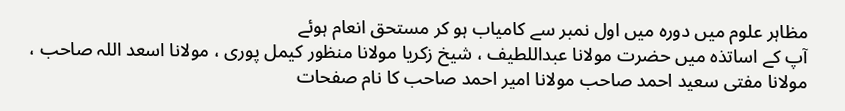مظاہر علوم میں دورہ میں اول نمبر سے کامیاب ہو کر مستحق انعام ہوئے
آپ کے اساتذہ میں حضرت مولانا عبداللطیف ، شیخ زکریا مولانا منظور کیمل پوری ، مولانا اسعد اللہ صاحب ، مولانا مفتی سعید احمد صاحب مولانا امیر احمد صاحب کا نام صفحات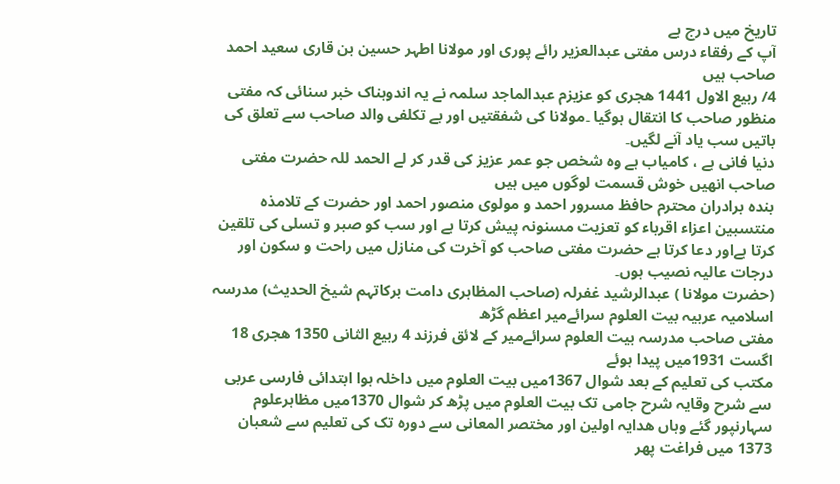تاریخ میں درج ہے
آپ کے رفقاء درس مفتی عبدالعزیر رائے پوری اور مولانا اطہر حسین بن قاری سعید احمد صاحب ہیں
4/ ربیع الاول 1441 ھجری کو عزیزم عبدالماجد سلمہ نے یہ اندوہناک خبر سنائی کہ مفتی منظور صاحب کا انتقال ہوگیا ۔مولانا کی شفقتیں اور بے تکلفی والد صاحب سے تعلق کی باتیں سب یاد آنے لگیں۔
دنیا فانی ہے ، کامیاب ہے وہ شخص جو عمر عزیز کی قدر کر لے الحمد للہ حضرت مفتی صاحب انھیں خوش قسمت لوگوں میں ہیں
بندہ برادران محترم حافظ مسرور احمد و مولوی منصور احمد اور حضرت کے تلامذہ منتسبین اعزاء اقرباء کو تعزیت مسنونہ پیش کرتا ہے اور سب کو صبر و تسلی کی تلقین کرتا ہےاور دعا کرتا ہے حضرت مفتی صاحب کو آخرت کی منازل میں راحت و سکون اور درجات عالیہ نصیب ہوں۔
(حضرت مولانا ) عبدالرشید غفرلہ (صاحب المظاہری دامت برکاتہم شیخ الحدیث) مدرسہ اسلامیہ عربیہ بیت العلوم سرائےمیر اعظم گڑھ
مفتی صاحب مدرسہ بیت العلوم سرائےمیر کے لائق فرزند 4 ربیع الثانی 1350 ھجری 18 اگست 1931میں پیدا ہوئے
مکتب کی تعلیم کے بعد شوال 1367میں بیت العلوم میں داخلہ ہوا ابتدائی فارسی عربی سے شرح وقایہ شرح جامی تک بیت العلوم میں پڑھ کر شوال 1370میں مظاہرعلوم سہارنپور گئے وہاں ھدایہ اولین اور مختصر المعانی سے دورہ تک کی تعلیم سے شعبان 1373 میں فراغت پھر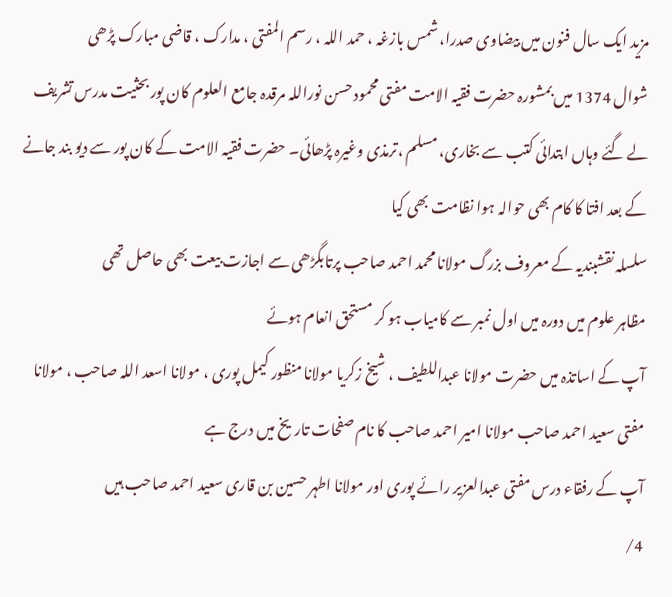مزید ایک سال فنون میں بیضاوی صدرا، شمس بازغہ ، حمد اللہ ، رسم المفتی ، مدارک ، قاضی مبارک پڑھی
شوال 1374 میں بمشورہ حضرت فقیہ الامت مفتی محمود حسن نوراللہ مرقدہ جامع العلوم کان پور بحثیت مدرس تشریف لے گئے وہاں ابتدائی کتب سے بخاری، مسلم ،ترمذی وغیرہ پڑھائی۔ حضرت فقیہ الامت کے کان پور سے دیو بند جانے کے بعد افتا کا کام بھی حوالہ ہوا نظامت بھی کیا
سلسلہ نقشبندیہ کے معروف بزرگ مولانا محمد احمد صاحب پرتابگڑھی سے اجازت بیعت بھی حاصل تھی
مظاہر علوم میں دورہ میں اول نمبر سے کامیاب ہو کر مستحق انعام ہوئے
آپ کے اساتذہ میں حضرت مولانا عبداللطیف ، شیخ زکریا مولانا منظور کیمل پوری ، مولانا اسعد اللہ صاحب ، مولانا مفتی سعید احمد صاحب مولانا امیر احمد صاحب کا نام صفحات تاریخ میں درج ہے
آپ کے رفقاء درس مفتی عبدالعزیر رائے پوری اور مولانا اطہر حسین بن قاری سعید احمد صاحب ہیں
4/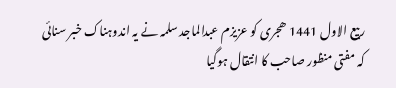ربیع الاول 1441 ھجری کو عزیزم عبدالماجد سلمہ نے یہ اندوہناک خبر سنائی کہ مفتی منظور صاحب کا انتقال ہوگیا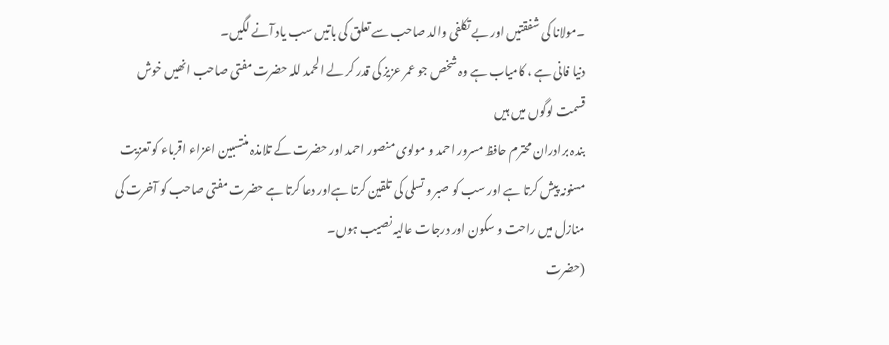۔مولانا کی شفقتیں اور بے تکلفی والد صاحب سے تعلق کی باتیں سب یاد آنے لگیں۔
دنیا فانی ہے ، کامیاب ہے وہ شخص جو عمر عزیز کی قدر کر لے الحمد للہ حضرت مفتی صاحب انھیں خوش قسمت لوگوں میں ہیں
بندہ برادران محترم حافظ مسرور احمد و مولوی منصور احمد اور حضرت کے تلامذہ منتسبین اعزاء اقرباء کو تعزیت مسنونہ پیش کرتا ہے اور سب کو صبر و تسلی کی تلقین کرتا ہےاور دعا کرتا ہے حضرت مفتی صاحب کو آخرت کی منازل میں راحت و سکون اور درجات عالیہ نصیب ہوں۔
(حضرت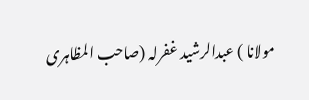مولانا ) عبدالرشید غفرلہ (صاحب المظاہری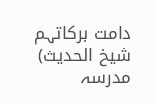دامت برکاتہم شیخ الحدیث) مدرسہ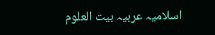اسلامیہ عربیہ بیت العلوم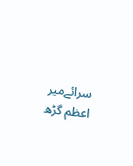سرائےمیر اعظم گڑھ